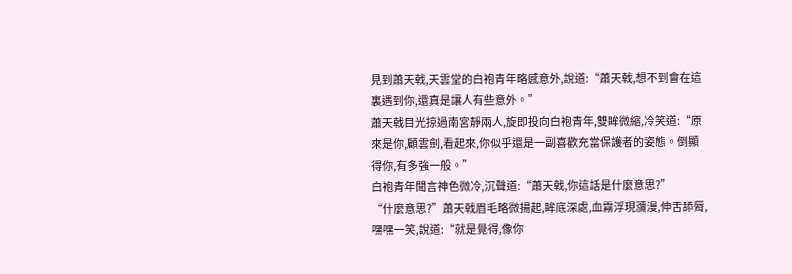見到蕭天戟,天雲堂的白袍青年略感意外,說道:“蕭天戟,想不到會在這裏遇到你,還真是讓人有些意外。”
蕭天戟目光掠過南宮靜兩人,旋即投向白袍青年,雙眸微縮,冷笑道:“原來是你,顧雲劍,看起來,你似乎還是一副喜歡充當保護者的姿態。倒顯得你,有多強一般。”
白袍青年聞言神色微冷,沉聲道:“蕭天戟,你這話是什麼意思?”
“什麼意思?”蕭天戟眉毛略微揚起,眸底深處,血霧浮現瀰漫,伸舌舔脣,嘿嘿一笑,說道:“就是覺得,像你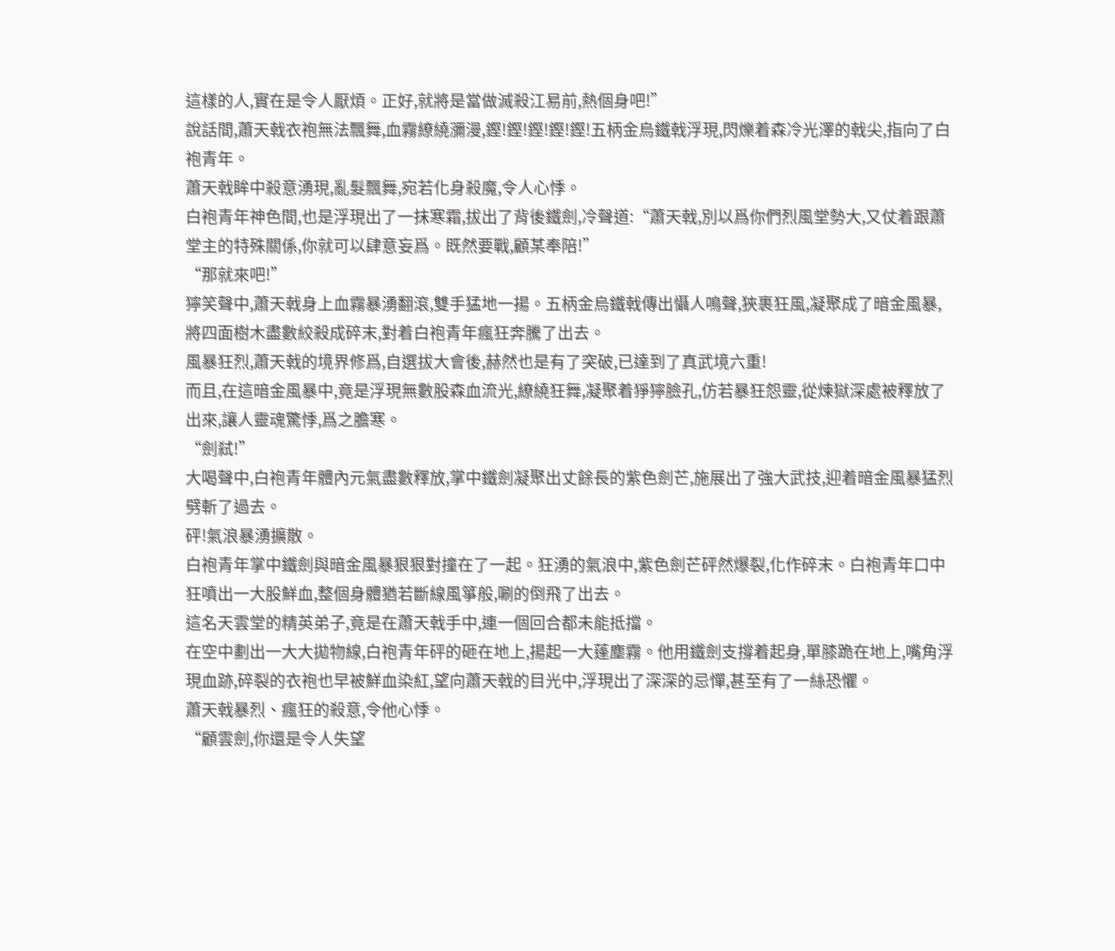這樣的人,實在是令人厭煩。正好,就將是當做滅殺江易前,熱個身吧!”
說話間,蕭天戟衣袍無法飄舞,血霧繚繞瀰漫,鏗!鏗!鏗!鏗!鏗!五柄金烏鐵戟浮現,閃爍着森冷光澤的戟尖,指向了白袍青年。
蕭天戟眸中殺意湧現,亂髮飄舞,宛若化身殺魔,令人心悸。
白袍青年神色間,也是浮現出了一抹寒霜,拔出了背後鐵劍,冷聲道:“蕭天戟,別以爲你們烈風堂勢大,又仗着跟蕭堂主的特殊關係,你就可以肆意妄爲。既然要戰,顧某奉陪!”
“那就來吧!”
獰笑聲中,蕭天戟身上血霧暴湧翻滾,雙手猛地一揚。五柄金烏鐵戟傳出懾人鳴聲,狹裹狂風,凝聚成了暗金風暴,將四面樹木盡數絞殺成碎末,對着白袍青年瘋狂奔騰了出去。
風暴狂烈,蕭天戟的境界修爲,自選拔大會後,赫然也是有了突破,已達到了真武境六重!
而且,在這暗金風暴中,竟是浮現無數股森血流光,繚繞狂舞,凝聚着猙獰臉孔,仿若暴狂怨靈,從煉獄深處被釋放了出來,讓人靈魂驚悸,爲之膽寒。
“劍弒!”
大喝聲中,白袍青年體內元氣盡數釋放,掌中鐵劍凝聚出丈餘長的紫色劍芒,施展出了強大武技,迎着暗金風暴猛烈劈斬了過去。
砰!氣浪暴湧擴散。
白袍青年掌中鐵劍與暗金風暴狠狠對撞在了一起。狂湧的氣浪中,紫色劍芒砰然爆裂,化作碎末。白袍青年口中狂噴出一大股鮮血,整個身體猶若斷線風箏般,唰的倒飛了出去。
這名天雲堂的精英弟子,竟是在蕭天戟手中,連一個回合都未能抵擋。
在空中劃出一大大拋物線,白袍青年砰的砸在地上,揚起一大蓬塵霧。他用鐵劍支撐着起身,單膝跪在地上,嘴角浮現血跡,碎裂的衣袍也早被鮮血染紅,望向蕭天戟的目光中,浮現出了深深的忌憚,甚至有了一絲恐懼。
蕭天戟暴烈、瘋狂的殺意,令他心悸。
“顧雲劍,你還是令人失望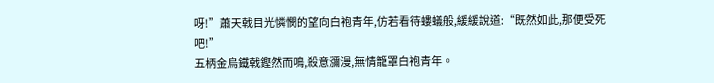呀!”蕭天戟目光憐憫的望向白袍青年,仿若看待螻蟻般,緩緩說道:“既然如此,那便受死吧!”
五柄金烏鐵戟鏗然而鳴,殺意瀰漫,無情籠罩白袍青年。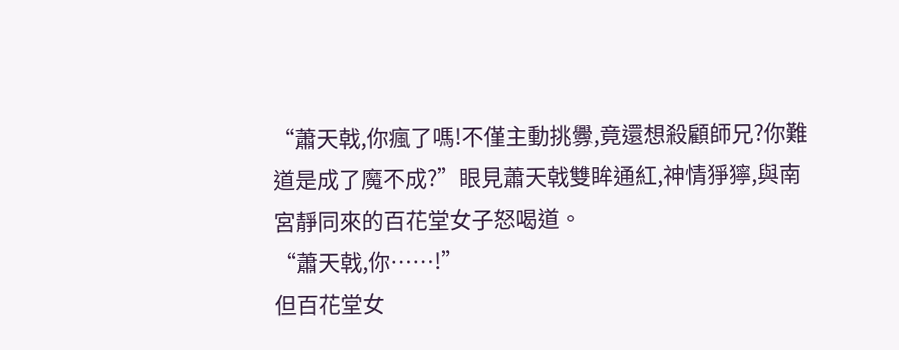“蕭天戟,你瘋了嗎!不僅主動挑釁,竟還想殺顧師兄?你難道是成了魔不成?”眼見蕭天戟雙眸通紅,神情猙獰,與南宮靜同來的百花堂女子怒喝道。
“蕭天戟,你……!”
但百花堂女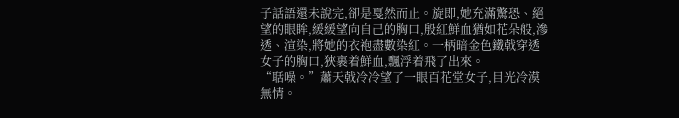子話語還未說完,卻是戛然而止。旋即,她充滿驚恐、絕望的眼眸,緩緩望向自己的胸口,殷紅鮮血猶如花朵般,滲透、渲染,將她的衣袍盡數染紅。一柄暗金色鐵戟穿透女子的胸口,狹裹着鮮血,飄浮着飛了出來。
“聒噪。”蕭天戟冷冷望了一眼百花堂女子,目光冷漠無情。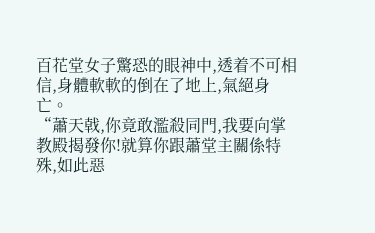百花堂女子驚恐的眼神中,透着不可相信,身體軟軟的倒在了地上,氣絕身亡。
“蕭天戟,你竟敢濫殺同門,我要向掌教殿揭發你!就算你跟蕭堂主關係特殊,如此惡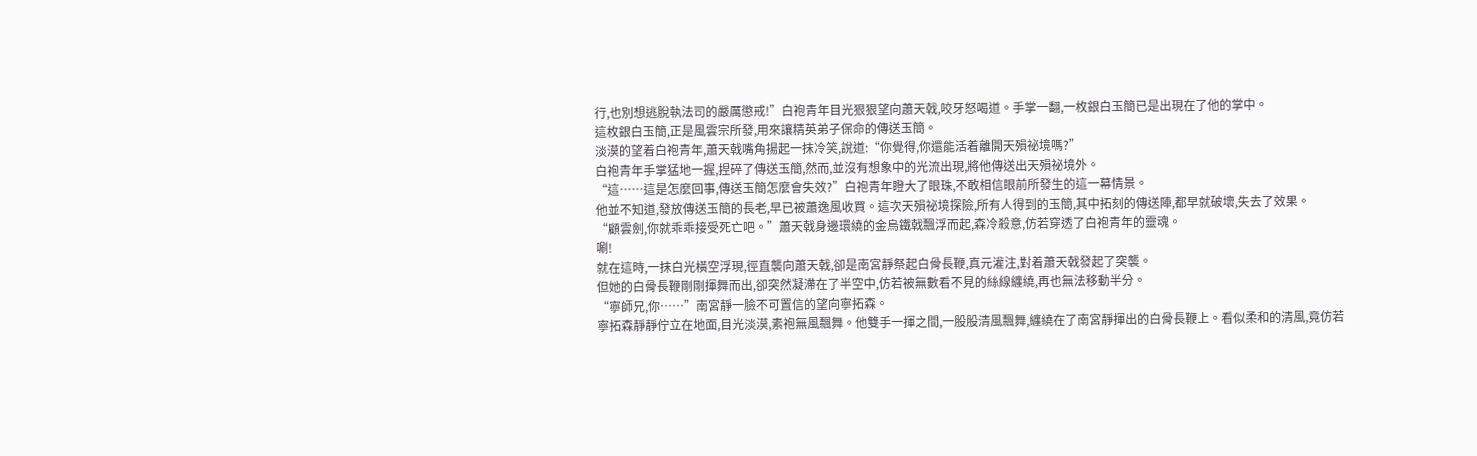行,也別想逃脫執法司的嚴厲懲戒!”白袍青年目光狠狠望向蕭天戟,咬牙怒喝道。手掌一翻,一枚銀白玉簡已是出現在了他的掌中。
這枚銀白玉簡,正是風雲宗所發,用來讓精英弟子保命的傳送玉簡。
淡漠的望着白袍青年,蕭天戟嘴角揚起一抹冷笑,說道:“你覺得,你還能活着離開天殞祕境嗎?”
白袍青年手掌猛地一握,捏碎了傳送玉簡,然而,並沒有想象中的光流出現,將他傳送出天殞祕境外。
“這……這是怎麼回事,傳送玉簡怎麼會失效?”白袍青年瞪大了眼珠,不敢相信眼前所發生的這一幕情景。
他並不知道,發放傳送玉簡的長老,早已被蕭逸風收買。這次天殞祕境探險,所有人得到的玉簡,其中拓刻的傳送陣,都早就破壞,失去了效果。
“顧雲劍,你就乖乖接受死亡吧。”蕭天戟身邊環繞的金烏鐵戟飄浮而起,森冷殺意,仿若穿透了白袍青年的靈魂。
唰!
就在這時,一抹白光橫空浮現,徑直襲向蕭天戟,卻是南宮靜祭起白骨長鞭,真元灌注,對着蕭天戟發起了突襲。
但她的白骨長鞭剛剛揮舞而出,卻突然凝滯在了半空中,仿若被無數看不見的絲線纏繞,再也無法移動半分。
“寧師兄,你……”南宮靜一臉不可置信的望向寧拓森。
寧拓森靜靜佇立在地面,目光淡漠,素袍無風飄舞。他雙手一揮之間,一股股清風飄舞,纏繞在了南宮靜揮出的白骨長鞭上。看似柔和的清風,竟仿若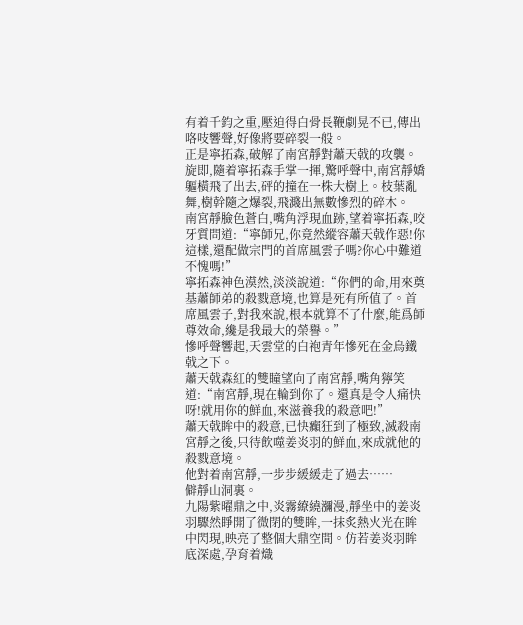有着千鈞之重,壓迫得白骨長鞭劇晃不已,傳出咯吱響聲,好像將要碎裂一般。
正是寧拓森,破解了南宮靜對蕭天戟的攻襲。
旋即,隨着寧拓森手掌一揮,驚呼聲中,南宮靜嬌軀橫飛了出去,砰的撞在一株大樹上。枝葉亂舞,樹幹隨之爆裂,飛濺出無數慘烈的碎木。
南宮靜臉色蒼白,嘴角浮現血跡,望着寧拓森,咬牙質問道:“寧師兄,你竟然縱容蕭天戟作惡!你這樣,還配做宗門的首席風雲子嗎?你心中難道不愧嗎!”
寧拓森神色漠然,淡淡說道:“你們的命,用來奠基蕭師弟的殺戮意境,也算是死有所值了。首席風雲子,對我來說,根本就算不了什麼,能爲師尊效命,纔是我最大的榮譽。”
慘呼聲響起,天雲堂的白袍青年慘死在金烏鐵戟之下。
蕭天戟森紅的雙瞳望向了南宮靜,嘴角獰笑道:“南宮靜,現在輪到你了。還真是令人痛快呀!就用你的鮮血,來滋養我的殺意吧!”
蕭天戟眸中的殺意,已快癲狂到了極致,滅殺南宮靜之後,只待飲噬姜炎羽的鮮血,來成就他的殺戮意境。
他對着南宮靜,一步步緩緩走了過去……
僻靜山洞裏。
九陽紫曜鼎之中,炎霧繚繞瀰漫,靜坐中的姜炎羽驟然睜開了微閉的雙眸,一抹炙熱火光在眸中閃現,映亮了整個大鼎空間。仿若姜炎羽眸底深處,孕育着熾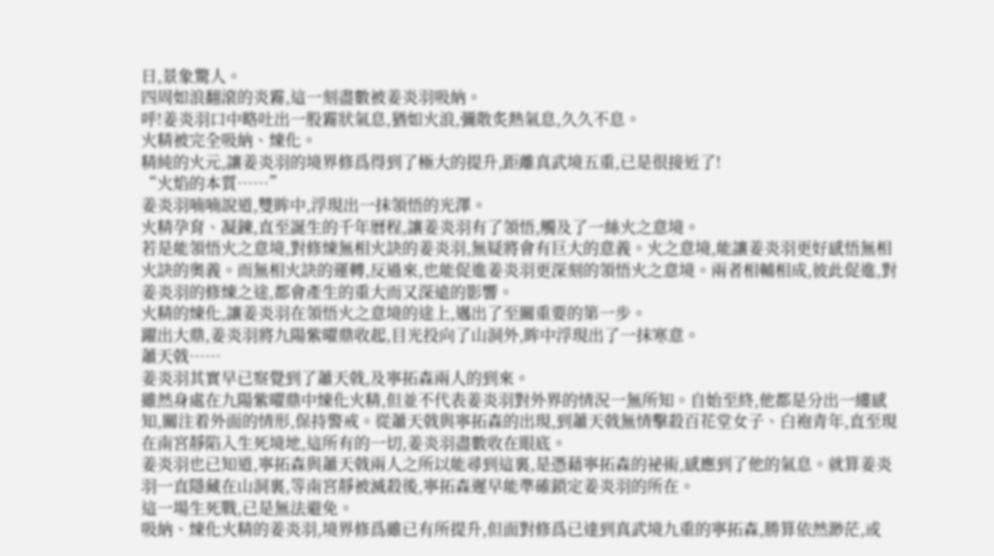日,景象驚人。
四周如浪翻滾的炎霧,這一刻盡數被姜炎羽吸納。
呼!姜炎羽口中略吐出一股霧狀氣息,猶如火浪,彌散炙熱氣息,久久不息。
火精被完全吸納、煉化。
精純的火元,讓姜炎羽的境界修爲得到了極大的提升,距離真武境五重,已是很接近了!
“火焰的本質……”
姜炎羽喃喃說道,雙眸中,浮現出一抹領悟的光澤。
火精孕育、凝鍊,直至誕生的千年曆程,讓姜炎羽有了領悟,觸及了一絲火之意境。
若是能領悟火之意境,對修煉無相火訣的姜炎羽,無疑將會有巨大的意義。火之意境,能讓姜炎羽更好感悟無相火訣的奧義。而無相火訣的運轉,反過來,也能促進姜炎羽更深刻的領悟火之意境。兩者相輔相成,彼此促進,對姜炎羽的修煉之途,都會產生的重大而又深遠的影響。
火精的煉化,讓姜炎羽在領悟火之意境的途上,邁出了至關重要的第一步。
躍出大鼎,姜炎羽將九陽紫曜鼎收起,目光投向了山洞外,眸中浮現出了一抹寒意。
蕭天戟……
姜炎羽其實早已察覺到了蕭天戟,及寧拓森兩人的到來。
雖然身處在九陽紫曜鼎中煉化火精,但並不代表姜炎羽對外界的情況一無所知。自始至終,他都是分出一縷感知,關注着外面的情形,保持警戒。從蕭天戟與寧拓森的出現,到蕭天戟無情擊殺百花堂女子、白袍青年,直至現在南宮靜陷入生死境地,這所有的一切,姜炎羽盡數收在眼底。
姜炎羽也已知道,寧拓森與蕭天戟兩人之所以能尋到這裏,是憑藉寧拓森的祕術,感應到了他的氣息。就算姜炎羽一直隱藏在山洞裏,等南宮靜被滅殺後,寧拓森遲早能準確鎖定姜炎羽的所在。
這一場生死戰,已是無法避免。
吸納、煉化火精的姜炎羽,境界修爲雖已有所提升,但面對修爲已達到真武境九重的寧拓森,勝算依然渺茫,或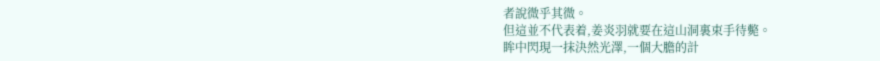者說微乎其微。
但這並不代表着,姜炎羽就要在這山洞裏束手待斃。
眸中閃現一抹決然光澤,一個大膽的計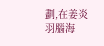劃,在姜炎羽腦海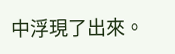中浮現了出來。